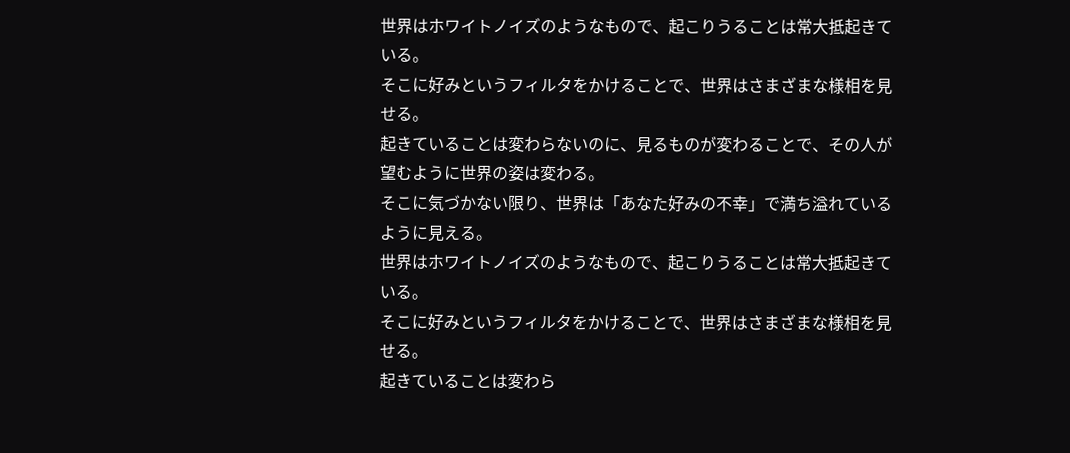世界はホワイトノイズのようなもので、起こりうることは常大抵起きている。
そこに好みというフィルタをかけることで、世界はさまざまな様相を見せる。
起きていることは変わらないのに、見るものが変わることで、その人が望むように世界の姿は変わる。
そこに気づかない限り、世界は「あなた好みの不幸」で満ち溢れているように見える。
世界はホワイトノイズのようなもので、起こりうることは常大抵起きている。
そこに好みというフィルタをかけることで、世界はさまざまな様相を見せる。
起きていることは変わら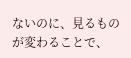ないのに、見るものが変わることで、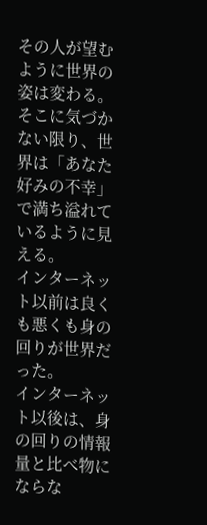その人が望むように世界の姿は変わる。
そこに気づかない限り、世界は「あなた好みの不幸」で満ち溢れているように見える。
インターネット以前は良くも悪くも身の回りが世界だった。
インターネット以後は、身の回りの情報量と比べ物にならな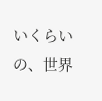いくらいの、世界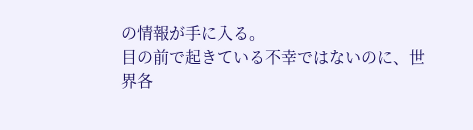の情報が手に入る。
目の前で起きている不幸ではないのに、世界各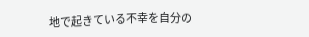地で起きている不幸を自分の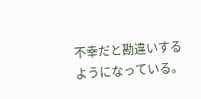不幸だと勘違いするようになっている。